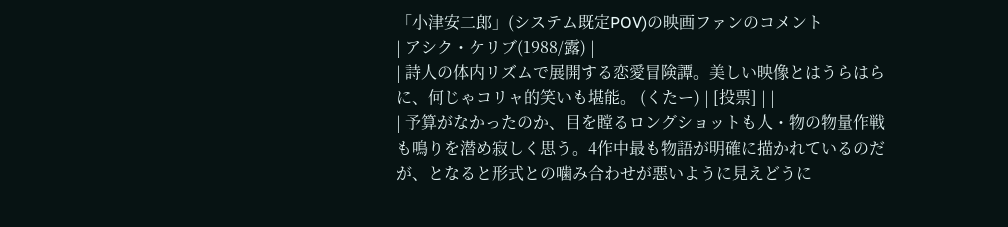「小津安二郎」(システム既定POV)の映画ファンのコメント
| アシク・ケリブ(1988/露) |
| 詩人の体内リズムで展開する恋愛冒険譚。美しい映像とはうらはらに、何じゃコリャ的笑いも堪能。 (くたー) | [投票] | |
| 予算がなかったのか、目を瞠るロングショットも人・物の物量作戦も鳴りを潜め寂しく思う。4作中最も物語が明確に描かれているのだが、となると形式との噛み合わせが悪いように見えどうに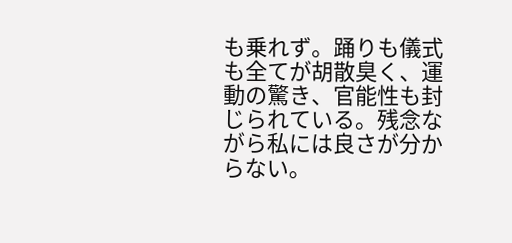も乗れず。踊りも儀式も全てが胡散臭く、運動の驚き、官能性も封じられている。残念ながら私には良さが分からない。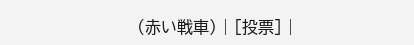(赤い戦車) | [投票] |